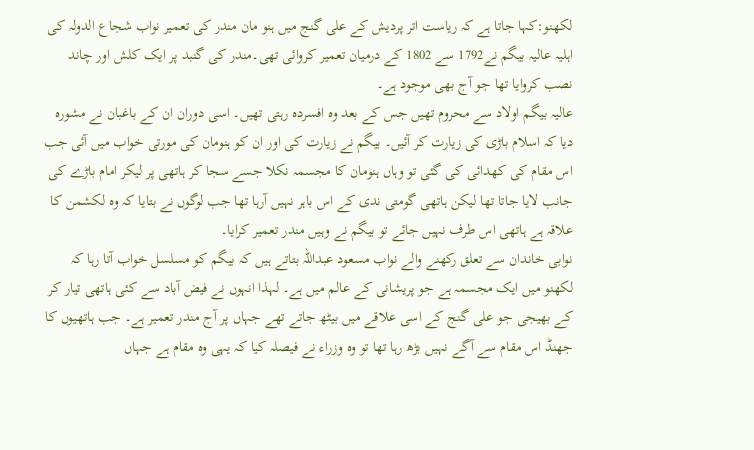لکھنو:کہا جاتا ہے کہ ریاست اتر پردیش کے علی گنج میں ہنو مان مندر کی تعمیر نواب شجاع الدولہ کی اہلیہ عالیہ بیگم نے1792 سے 1802 کے درمیان تعمیر کروائی تھی۔مندر کی گنبد پر ایک کلش اور چاند نصب کروایا تھا جو آج بھی موجود ہے۔
عالیہ بیگم اولاد سے محروم تھیں جس کے بعد وہ افسردہ رہتی تھیں۔ اسی دوران ان کے باغبان نے مشورہ دیا کہ اسلام باڑی کی زیارت کر آئیں۔ بیگم نے زیارت کی اور ان کو ہنومان کی مورتی خواب میں آئی جب اس مقام کی کھدائی کی گئی تو وہاں ہنومان کا مجسمہ نکلا جسے سجا کر ہاتھی پر لیکر امام باڑے کی جانب لایا جاتا تھا لیکن ہاتھی گومتی ندی کے اس باہر نہیں آرہا تھا جب لوگوں نے بتایا کہ وہ لکشمن کا علاقہ ہے ہاتھی اس طرف نہیں جائے تو بیگم نے وہیں مندر تعمیر کرایا۔
نوابی خاندان سے تعلق رکھنے والے نواب مسعود عبداللہ بتاتے ہیں کہ بیگم کو مسلسل خواب آتا رہا کہ لکھنو میں ایک مجسمہ ہے جو پریشانی کے عالم میں ہے۔ لہذا انہوں نے فیض آباد سے کئی ہاتھی تیار کر کے بھیجی جو علی گنج کے اسی علاقے میں بیٹھ جاتے تھے جہاں پر آج مندر تعمیر ہے۔ جب ہاتھیوں کا جھنڈ اس مقام سے آگے نہیں بڑھ رہا تھا تو وہ وزراء نے فیصلہ کیا کہ یہی وہ مقام ہے جہاں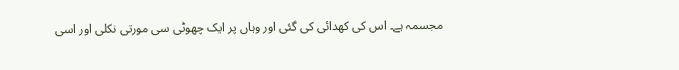مجسمہ ہے۔ اس کی کھدائی کی گئی اور وہاں پر ایک چھوٹی سی مورتی نکلی اور اسی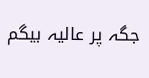جگہ پر عالیہ بیگم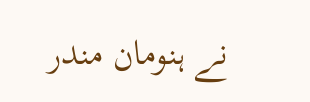نے ہنومان مندر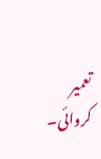تعمیر کروائی۔